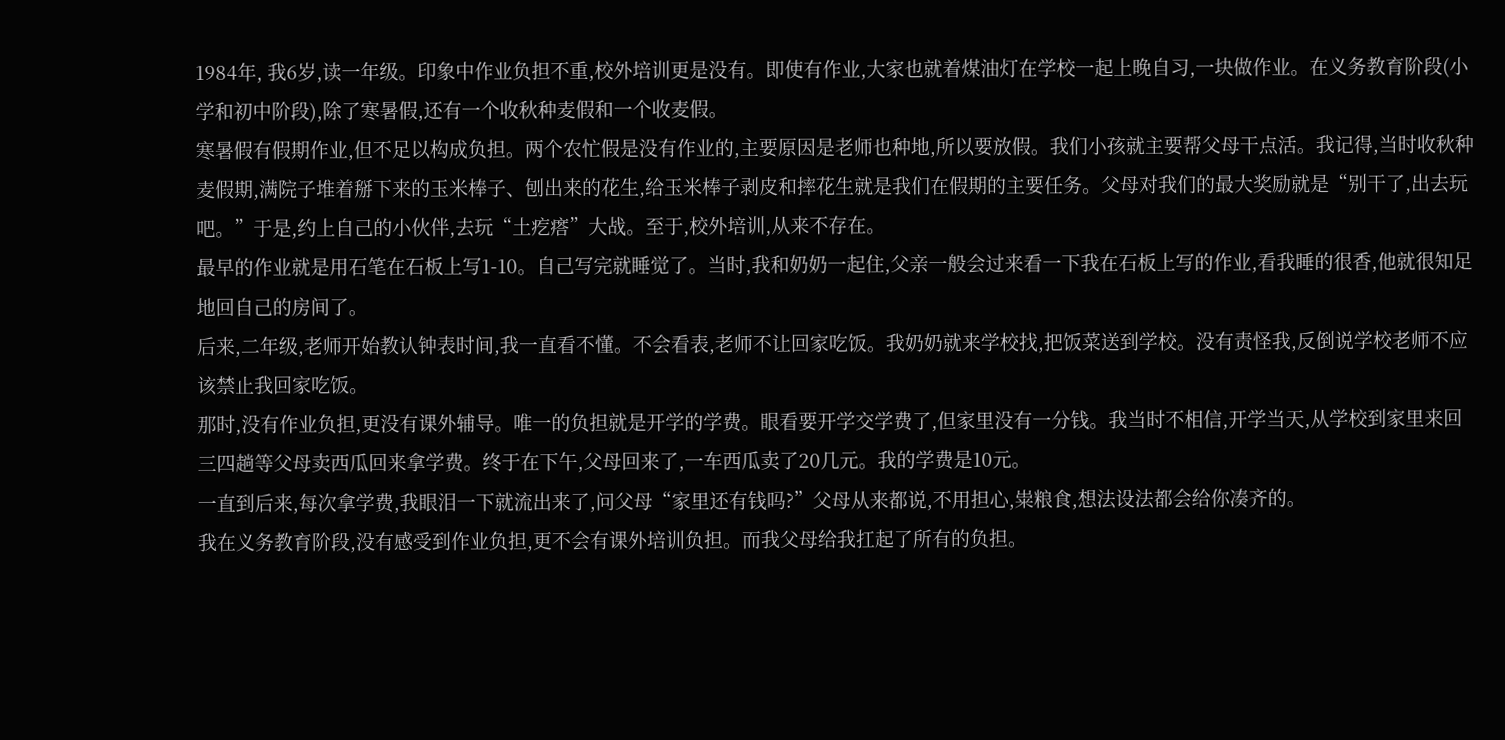1984年, 我6岁,读一年级。印象中作业负担不重,校外培训更是没有。即使有作业,大家也就着煤油灯在学校一起上晚自习,一块做作业。在义务教育阶段(小学和初中阶段),除了寒暑假,还有一个收秋种麦假和一个收麦假。
寒暑假有假期作业,但不足以构成负担。两个农忙假是没有作业的,主要原因是老师也种地,所以要放假。我们小孩就主要帮父母干点活。我记得,当时收秋种麦假期,满院子堆着掰下来的玉米棒子、刨出来的花生,给玉米棒子剥皮和摔花生就是我们在假期的主要任务。父母对我们的最大奖励就是“别干了,出去玩吧。”于是,约上自己的小伙伴,去玩“土疙瘩”大战。至于,校外培训,从来不存在。
最早的作业就是用石笔在石板上写1-10。自己写完就睡觉了。当时,我和奶奶一起住,父亲一般会过来看一下我在石板上写的作业,看我睡的很香,他就很知足地回自己的房间了。
后来,二年级,老师开始教认钟表时间,我一直看不懂。不会看表,老师不让回家吃饭。我奶奶就来学校找,把饭菜送到学校。没有责怪我,反倒说学校老师不应该禁止我回家吃饭。
那时,没有作业负担,更没有课外辅导。唯一的负担就是开学的学费。眼看要开学交学费了,但家里没有一分钱。我当时不相信,开学当天,从学校到家里来回三四趟等父母卖西瓜回来拿学费。终于在下午,父母回来了,一车西瓜卖了20几元。我的学费是10元。
一直到后来,每次拿学费,我眼泪一下就流出来了,问父母“家里还有钱吗?”父母从来都说,不用担心,粜粮食,想法设法都会给你凑齐的。
我在义务教育阶段,没有感受到作业负担,更不会有课外培训负担。而我父母给我扛起了所有的负担。